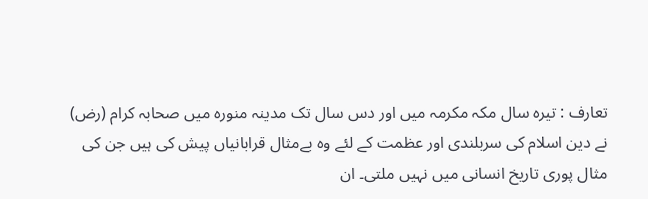تعارف : تیرہ سال مکہ مکرمہ میں اور دس سال تک مدینہ منورہ میں صحابہ کرام (رض) نے دین اسلام کی سربلندی اور عظمت کے لئے وہ بےمثال قرابانیاں پیش کی ہیں جن کی مثال پوری تاریخ انسانی میں نہیں ملتی۔ ان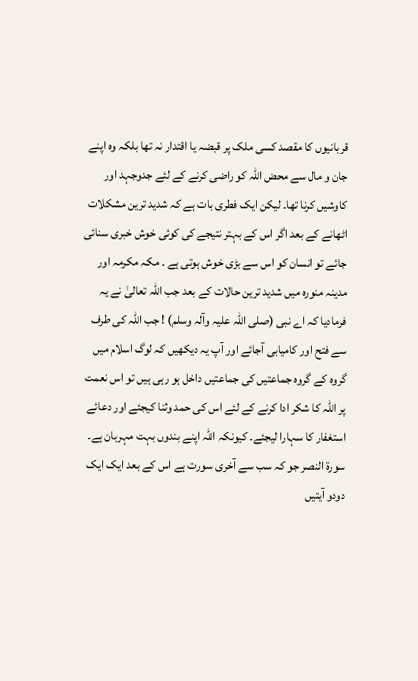قربانیوں کا مقصد کسی ملک پر قبضہ یا اقتدار نہ تھا بلکہ وہ اپنے جان و مال سے محض اللہ کو راضی کرنے کے لئے جدوجہد اور کاوشیں کرنا تھا۔ لیکن ایک فطری بات ہے کہ شدید ترین مشکلات اٹھانے کے بعد اگر اس کے بہتر نتیجے کی کوئی خوش خبری سنائی جائے تو انسان کو اس سے بڑی خوش ہوتی ہے ۔ مکہ مکرمہ اور مدینہ منورہ میں شدید ترین حالات کے بعد جب اللہ تعالیٰ نے یہ فرمادیا کہ اے نبی (صلی اللہ علیہ وآلہ وسلم) ! جب اللہ کی طرف سے فتح اور کامیابی آجائے اور آپ یہ دیکھیں کہ لوگ اسلام میں گروہ کے گروہ جماعتیں کی جماعتیں داخل ہو رہی ہیں تو اس نعمت پر اللہ کا شکر ادا کرنے کے لئے اس کی حمد وثنا کیجئے اور دعائے استغفار کا سہارا لیجئے۔ کیونکہ اللہ اپنے بندوں بہت مہربان ہے۔ سورة النصر جو کہ سب سے آخری سورت ہے اس کے بعد ایک ایک دودو آیتیں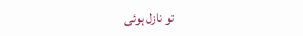تو نازل ہوئی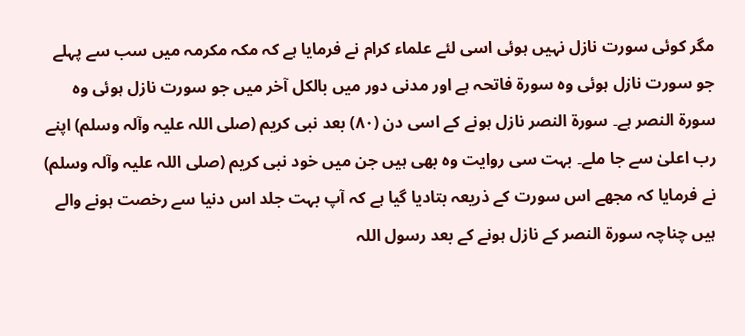مگر کوئی سورت نازل نہیں ہوئی اسی لئے علماء کرام نے فرمایا ہے کہ مکہ مکرمہ میں سب سے پہلے جو سورت نازل ہوئی وہ سورة فاتحہ ہے اور مدنی دور میں بالکل آخر میں جو سورت نازل ہوئی وہ سورة النصر ہے۔ سورة النصر نازل ہونے کے اسی دن (٨٠) بعد نبی کریم (صلی اللہ علیہ وآلہ وسلم) اپنے رب اعلیٰ سے جا ملے۔ بہت سی روایت وہ بھی ہیں جن میں خود نبی کریم (صلی اللہ علیہ وآلہ وسلم) نے فرمایا کہ مجھے اس سورت کے ذریعہ بتادیا گیا ہے کہ آپ بہت جلد اس دنیا سے رخصت ہونے والے ہیں چناچہ سورة النصر کے نازل ہونے کے بعد رسول اللہ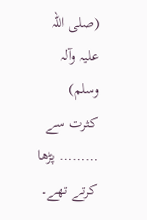(صلی اللہ علیہ وآلہ وسلم) کثرت سے ……… پڑھا کرتے تھے۔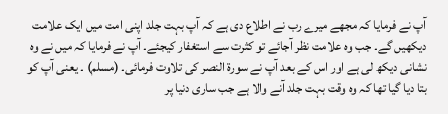آپ نے فرمایا کہ مجھے میرے رب نے اطلاع دی ہے کہ آپ بہت جلد اپنی امت میں ایک علامت دیکھیں گے۔ جب وہ علامت نظر آجائے تو کثرت سے استغفار کیجئے۔ آپ نے فرمایا کہ میں نے وہ نشانی دیکھ لی ہے اور اس کے بعد آپ نے سورة النصر کی تلاوت فرمائی۔ (مسلم) ۔ یعنی آپ کو بتا دیا گیا تھا کہ وہ وقت بہت جلد آنے والا ہے جب ساری دنیا پر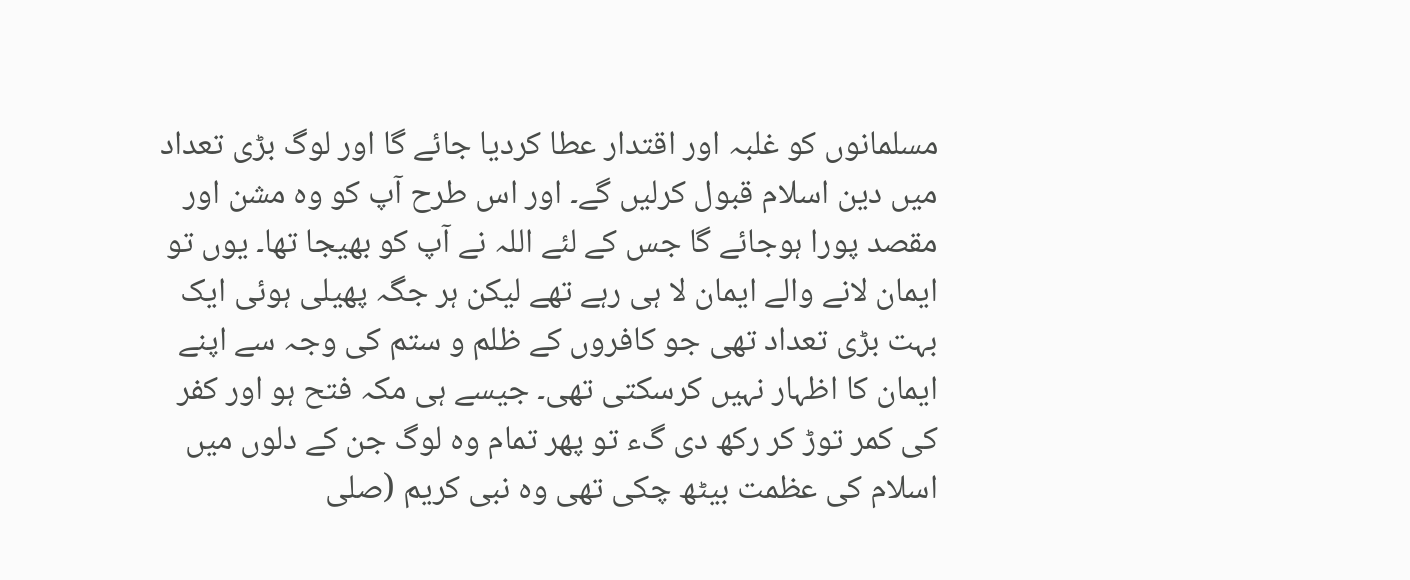مسلمانوں کو غلبہ اور اقتدار عطا کردیا جائے گا اور لوگ بڑی تعداد میں دین اسلام قبول کرلیں گے۔ اور اس طرح آپ کو وہ مشن اور مقصد پورا ہوجائے گا جس کے لئے اللہ نے آپ کو بھیجا تھا۔ یوں تو ایمان لانے والے ایمان لا ہی رہے تھے لیکن ہر جگہ پھیلی ہوئی ایک بہت بڑی تعداد تھی جو کافروں کے ظلم و ستم کی وجہ سے اپنے ایمان کا اظہار نہیں کرسکتی تھی۔ جیسے ہی مکہ فتح ہو اور کفر کی کمر توڑ کر رکھ دی گء تو پھر تمام وہ لوگ جن کے دلوں میں اسلام کی عظمت بیٹھ چکی تھی وہ نبی کریم (صلی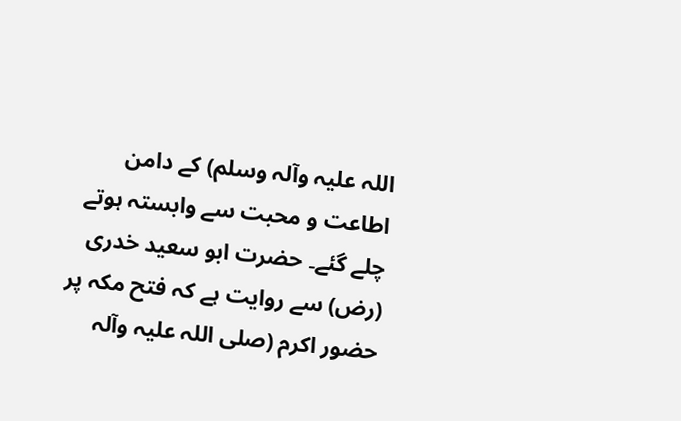اللہ علیہ وآلہ وسلم) کے دامن اطاعت و محبت سے وابستہ ہوتے چلے گئے۔ حضرت ابو سعید خدری (رض) سے روایت ہے کہ فتح مکہ پر حضور اکرم (صلی اللہ علیہ وآلہ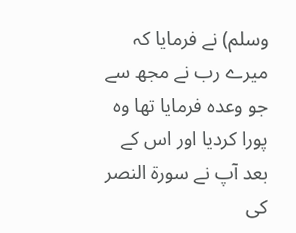وسلم) نے فرمایا کہ میرے رب نے مجھ سے جو وعدہ فرمایا تھا وہ پورا کردیا اور اس کے بعد آپ نے سورة النصر کی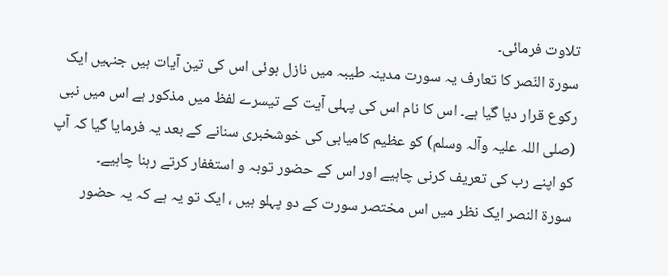تلاوت فرمائی۔
سورة النّصر کا تعارف یہ سورت مدینہ طیبہ میں نازل ہوئی اس کی تین آیات ہیں جنہیں ایک رکوع قرار دیا گیا ہے۔ اس کا نام اس کی پہلی آیت کے تیسرے لفظ میں مذکور ہے اس میں نبی (صلی اللہ علیہ وآلہ وسلم) کو عظیم کامیابی کی خوشخبری سنانے کے بعد یہ فرمایا گیا کہ آپ کو اپنے رب کی تعریف کرنی چاہیے اور اس کے حضور توبہ و استغفار کرتے رہنا چاہیے۔
سورة النصر ایک نظر میں اس مختصر سورت کے دو پہلو ہیں ، ایک تو یہ ہے کہ یہ حضور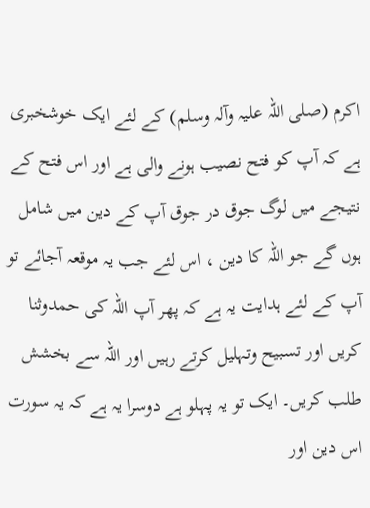اکرم (صلی اللہ علیہ وآلہ وسلم) کے لئے ایک خوشخبری ہے کہ آپ کو فتح نصیب ہونے والی ہے اور اس فتح کے نتیجے میں لوگ جوق در جوق آپ کے دین میں شامل ہوں گے جو اللہ کا دین ، اس لئے جب یہ موقعہ آجائے تو آپ کے لئے ہدایت یہ ہے کہ پھر آپ اللہ کی حمدوثنا کریں اور تسبیح وتہلیل کرتے رہیں اور اللہ سے بخشش طلب کریں۔ ایک تو یہ پہلو ہے دوسرا یہ ہے کہ یہ سورت اس دین اور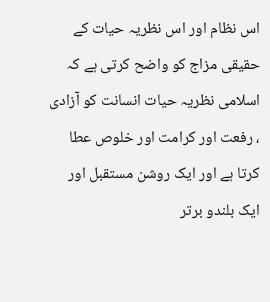اس نظام اور اس نظریہ حیات کے حقیقی مزاج کو واضح کرتی ہے کہ اسلامی نظریہ حیات انسانت کو آزادی ، رفعت اور کرامت اور خلوص عطا کرتا ہے اور ایک روشن مستقبل اور ایک بلندو برتر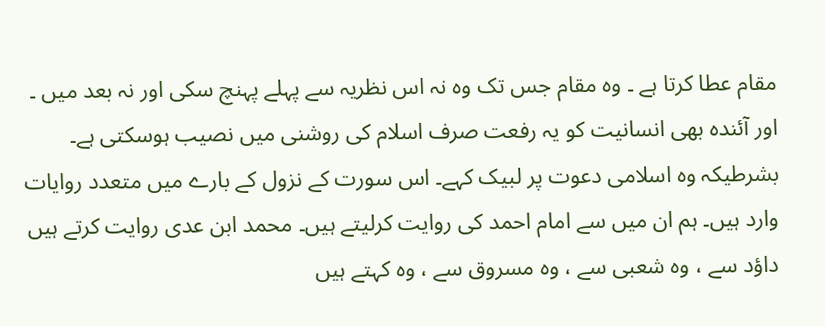مقام عطا کرتا ہے ۔ وہ مقام جس تک وہ نہ اس نظریہ سے پہلے پہنچ سکی اور نہ بعد میں ۔ اور آئندہ بھی انسانیت کو یہ رفعت صرف اسلام کی روشنی میں نصیب ہوسکتی ہے۔ بشرطیکہ وہ اسلامی دعوت پر لبیک کہے۔ اس سورت کے نزول کے بارے میں متعدد روایات وارد ہیں۔ ہم ان میں سے امام احمد کی روایت کرلیتے ہیں۔ محمد ابن عدی روایت کرتے ہیں داؤد سے ، وہ شعبی سے ، وہ مسروق سے ، وہ کہتے ہیں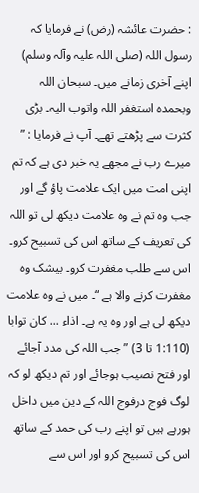: حضرت عائشہ (رض) نے فرمایا کہ رسول اللہ (صلی اللہ علیہ وآلہ وسلم) اپنے آخری زمانے میں۔ سبحان اللہ وبحمدہ استغفر اللہ واتوب الیہ۔ بڑی کثرت سے پڑھتے تھے۔ آپ نے فرمایا : ” میرے رب نے مجھے یہ خبر دی ہے کہ تم اپنی امت میں ایک علامت پاؤ گے اور جب وہ تم نے وہ علامت دیکھ لی تو اللہ کی تعریف کے ساتھ اس کی تسبیح کرو۔ اس سے طلب مغفرت کرو۔ بیشک وہ مغفرت کرنے والا ہے “۔ میں نے وہ علامت دیکھ لی ہے اور وہ یہ ہے۔ اذاء ... کان توابا (1:110 تا 3) ” جب اللہ کی مدد آجائے اور فتح نصیب ہوجائے اور تم دیکھ لو کہ لوگ فوج درفوج اللہ کے دین میں داخل ہورہے ہیں تو اپنے رب کی حمد کے ساتھ اس کی تسبیح کرو اور اس سے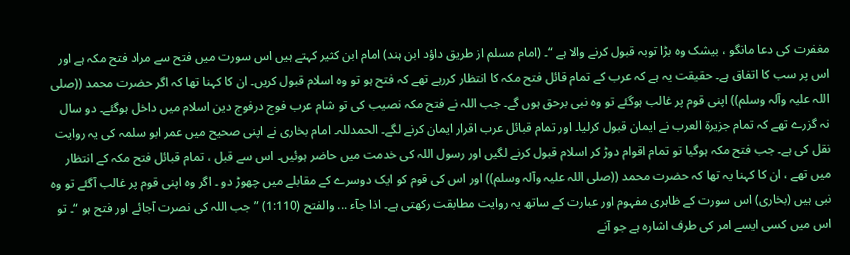مغفرت کی دعا مانگو ، بیشک وہ بڑا توبہ قبول کرنے والا ہے “۔ (امام مسلم از طریق داؤد ابن ہند) امام ابن کثیر کہتے ہیں اس سورت میں فتح سے مراد فتح مکہ ہے اور اس پر سب کا اتفاق ہے۔ حقیقت یہ ہے کہ عرب کے تمام قائل فتح مکہ کا انتظار کررہے تھے کہ فتح ہو تو وہ اسلام قبول کریں۔ ان کا کہنا تھا کہ اگر حضرت محمد ((صلی اللہ علیہ وآلہ وسلم)) اپنی قوم پر غالب ہوگئے تو وہ نبی برحق ہوں گے۔ جب اللہ نے فتح مکہ نصیب کی تو شام عرب فوج درفوج دین اسلام میں داخل ہوگئے۔ دو سال نہ گزرے تھے کہ تمام جزیرة العرب نے ایمان قبول کرلیا۔ اور تمام قبائل عرب اقرار ایمان کرنے لگے۔ الحمدللہ۔ امام بخاری نے اپنی صحیح میں عمر ابو سلمہ کی یہ روایت نقل کی ہے۔ جب فتح مکہ ہوگیا تو تمام اقوام دوڑ کر اسلام قبول کرنے لگیں اور رسول اللہ کی خدمت میں حاضر ہوئیں۔ اس سے قبل ، تمام قبائل فتح مکہ کے انتظار میں تھے ، ان کا کہنا یہ تھا کہ حضرت محمد ((صلی اللہ علیہ وآلہ وسلم)) اور اس کی قوم کو ایک دوسرے کے مقابلے میں چھوڑ دو ۔ اگر وہ اپنی قوم پر غالب آگئے تو وہ نبی ہیں (بخاری) اس سورت کے ظاہری مفہوم اور عبارت کے ساتھ یہ روایت مطابقت رکھتی ہے۔ اذا جآء ... والفتح (1:110) ” جب اللہ کی نصرت آجائے اور فتح ہو “۔ تو اس میں کسی ایسے امر کی طرف اشارہ ہے جو آنے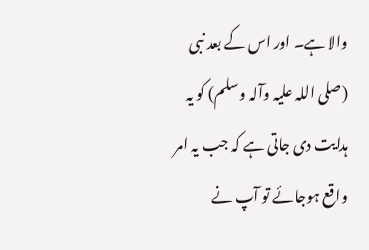والا ہے۔ اور اس کے بعد نبی (صلی اللہ علیہ وآلہ وسلم) کو یہ ہدایت دی جاتی ہے کہ جب یہ امر واقع ہوجائے تو آپ نے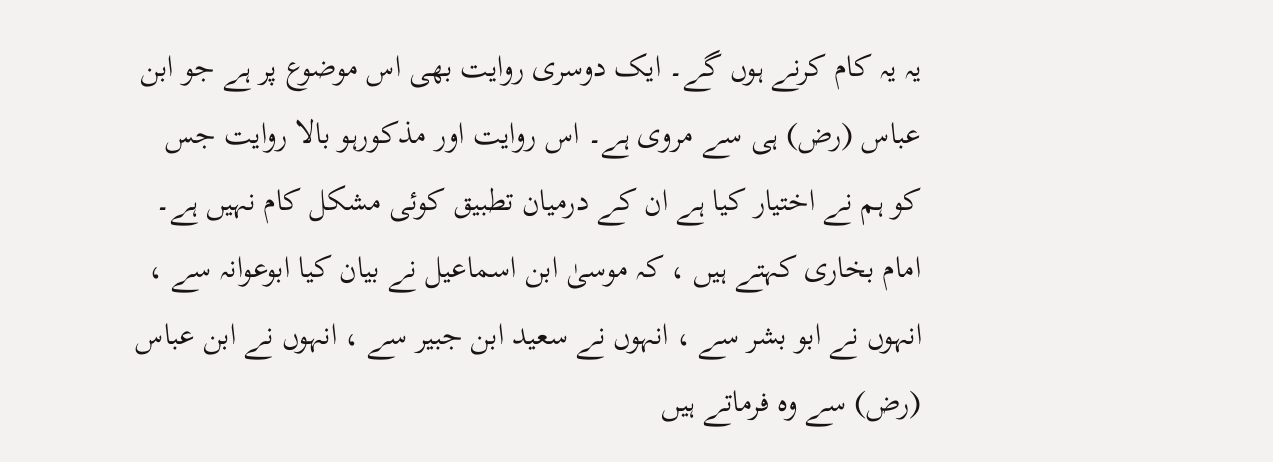یہ یہ کام کرنے ہوں گے۔ ایک دوسری روایت بھی اس موضوع پر ہے جو ابن عباس (رض) ہی سے مروی ہے۔ اس روایت اور مذکورہو بالا روایت جس کو ہم نے اختیار کیا ہے ان کے درمیان تطبیق کوئی مشکل کام نہیں ہے۔ امام بخاری کہتے ہیں ، کہ موسیٰ ابن اسماعیل نے بیان کیا ابوعوانہ سے ، انہوں نے ابو بشر سے ، انہوں نے سعید ابن جبیر سے ، انہوں نے ابن عباس (رض) سے وہ فرماتے ہیں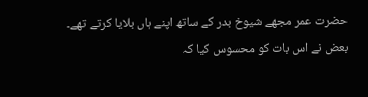حضرت عمر مجھے شیوخ بدر کے ساتھ اپنے ہاں بلایا کرتے تھے۔ بعض نے اس بات کو محسوس کیا کہ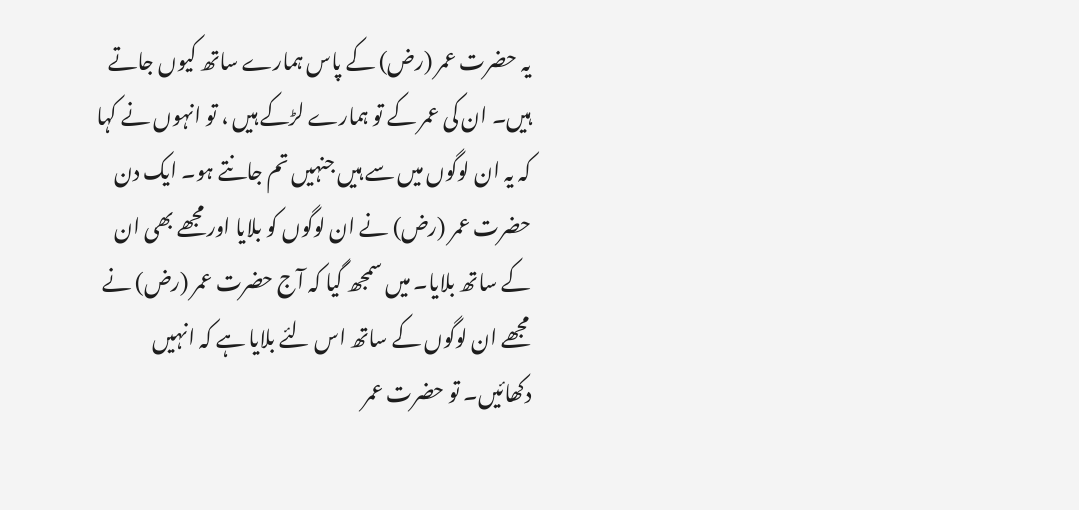یہ حضرت عمر (رض) کے پاس ہمارے ساتھ کیوں جاتے ہیں۔ ان کی عمر کے تو ہمارے لڑکے ہیں ، تو انہوں نے کہا کہ یہ ان لوگوں میں سے ہیں جنہیں تم جانتے ہو۔ ایک دن حضرت عمر (رض) نے ان لوگوں کو بلایا اور مجھے بھی ان کے ساتھ بلایا۔ میں سمجھ گیا کہ آج حضرت عمر (رض) نے مجھے ان لوگوں کے ساتھ اس لئے بلایا ہے کہ انہیں دکھائیں۔ تو حضرت عمر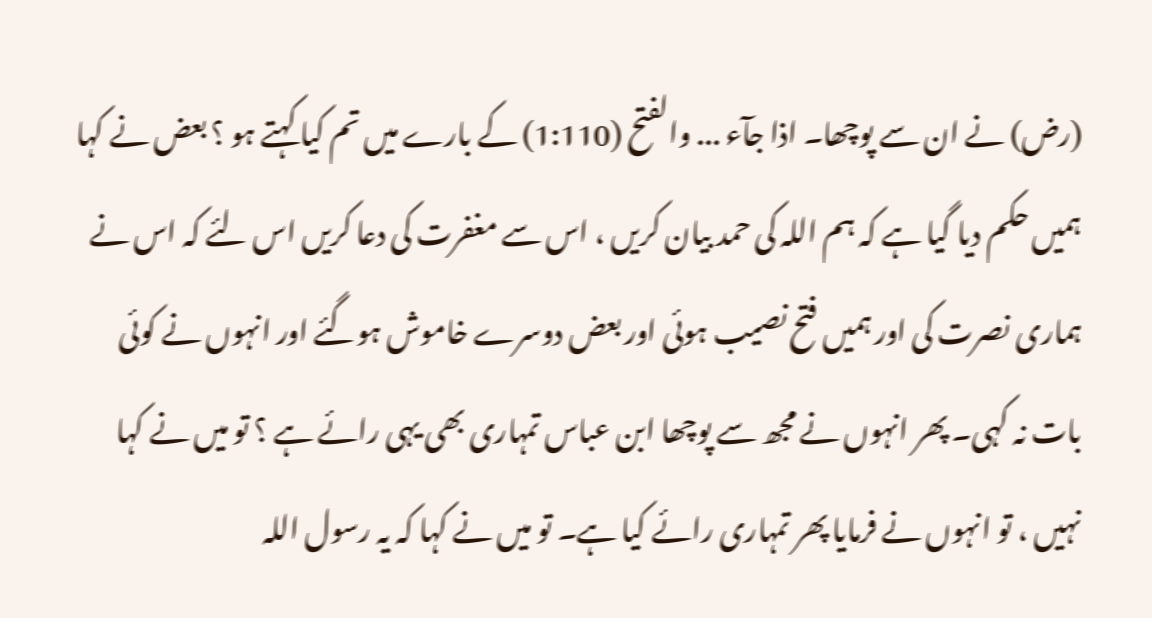(رض) نے ان سے پوچھا۔ اذا جآء ... والفتح (1:110) کے بارے میں تم کیا کہتے ہو ؟ بعض نے کہا ہمیں حکم دیا گیا ہے کہ ہم اللہ کی حمد بیان کریں ، اس سے مغفرت کی دعا کریں اس لئے کہ اس نے ہماری نصرت کی اور ہمیں فتح نصیب ہوئی اور بعض دوسرے خاموش ہوگئے اور انہوں نے کوئی بات نہ کہی۔ پھر انہوں نے مجھ سے پوچھا ابن عباس تمہاری بھی یہی رائے ہے ؟ تو میں نے کہا نہیں ، تو انہوں نے فرمایا پھر تمہاری رائے کیا ہے۔ تو میں نے کہا کہ یہ رسول اللہ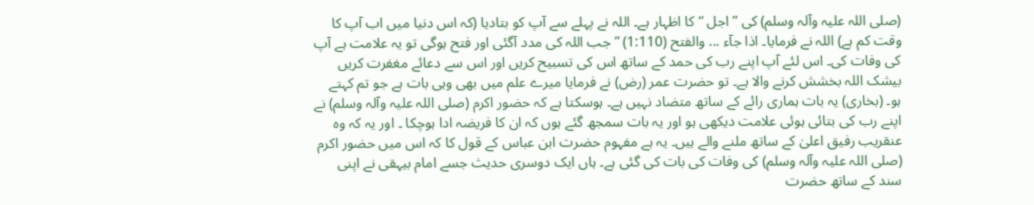(صلی اللہ علیہ وآلہ وسلم) کی ” اجل “ کا اظہار ہے۔ اللہ نے پہلے سے آپ کو بتادیا (کہ اس دنیا میں اب آپ کا وقت کم ہے) اللہ نے فرمایا۔ اذا جآء ... والفتح (1:110) ” جب اللہ کی مدد آگئی اور فتح ہوگی تو یہ علامت ہے آپ کی وفات کی۔ اس لئے آپ اپنے رب کی حمد کے ساتھ اس کی تسبیح کریں اور اس سے دعائے مغفرت کریں بیشک اللہ بخشش کرنے والا ہے۔ تو حضرت عمر (رض) نے فرمایا میرے علم میں بھی وہی بات ہے جو تم کہتے ہو۔ (بخاری) یہ بات ہماری رائے کے ساتھ متضاد نہیں ہے۔ ہوسکتا ہے کہ حضور اکرم (صلی اللہ علیہ وآلہ وسلم) نے اپنے رب کی بتائی ہوئی علامت دیکھی ہو اور یہ بات سمجھ گئے ہوں کہ ان کا فریضہ ادا ہوچکا ۔ اور یہ کہ وہ عنقریب رفیق اعلیٰ کے ساتھ ملنے والے ہیں۔ یہ ہے مفہوم حضرت ابن عباس کے قول کا کہ اس میں حضور اکرم (صلی اللہ علیہ وآلہ وسلم) کی وفات کی بات کی گئی ہے۔ ہاں ایک دوسری حدیث جسے امام بیہقی نے اپنی سند کے ساتھ حضرت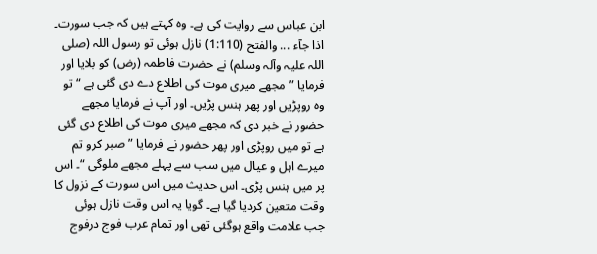ابن عباس سے روایت کی ہے۔ وہ کہتے ہیں کہ جب سورت۔ اذا جآء ... والفتح (1:110) نازل ہوئی تو رسول اللہ (صلی اللہ علیہ وآلہ وسلم) نے حضرت فاطمہ (رض) کو بلایا اور فرمایا ” مجھے میری موت کی اطلاع دے دی گئی ہے “ تو وہ روپڑیں اور پھر ہنس پڑیں۔ اور آپ نے فرمایا مجھے حضور نے خبر دی کہ مجھے میری موت کی اطلاع دی گئی ہے تو میں روپڑی اور پھر حضور نے فرمایا ” صبر کرو تم میرے اہل و عیال میں سب سے پہلے مجھے ملوگی “۔ اس پر میں ہنس پڑی۔ اس حدیث میں اس سورت کے نزول کا وقت متعین کردیا گیا ہے۔ گویا یہ اس وقت نازل ہوئی جب علامت واقع ہوگئی تھی اور تمام عرب فوج درفوج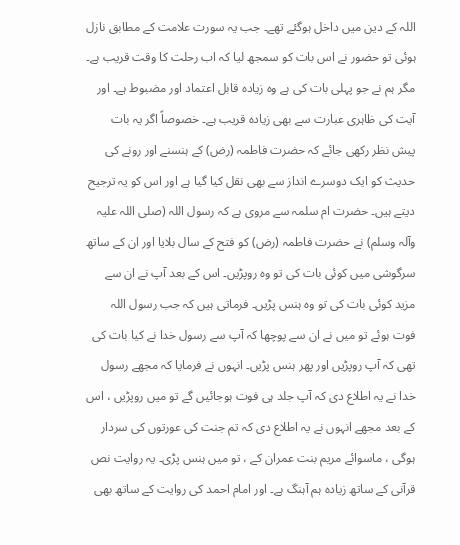اللہ کے دین میں داخل ہوگئے تھے۔ جب یہ سورت علامت کے مطابق نازل ہوئی تو حضور نے اس بات کو سمجھ لیا کہ اب رحلت کا وقت قریب ہے۔ مگر ہم نے جو پہلی بات کی ہے وہ زیادہ قابل اعتماد اور مضبوط ہے۔ اور آیت کی ظاہری عبارت سے بھی زیادہ قریب ہے۔ خصوصاً اگر یہ بات پیش نظر رکھی جائے کہ حضرت فاطمہ (رض) کے ہنسنے اور رونے کی حدیث کو ایک دوسرے انداز سے بھی نقل کیا گیا ہے اور اس کو یہ ترجیح دیتے ہیں۔ حضرت ام سلمہ سے مروی ہے کہ رسول اللہ (صلی اللہ علیہ وآلہ وسلم) نے حضرت فاطمہ (رض) کو فتح کے سال بلایا اور ان کے ساتھ سرگوشی میں کوئی بات کی تو وہ روپڑیں۔ اس کے بعد آپ نے ان سے مزید کوئی بات کی تو وہ ہنس پڑیں۔ فرماتی ہیں کہ جب رسول اللہ فوت ہوئے تو میں نے ان سے پوچھا کہ آپ سے رسول خدا نے کیا بات کی تھی کہ آپ روپڑیں اور پھر ہنس پڑیں۔ انہوں نے فرمایا کہ مجھے رسول خدا نے یہ اطلاع دی کہ آپ جلد ہی فوت ہوجائیں گے تو میں روپڑیں ، اس کے بعد مجھے انہوں نے یہ اطلاع دی کہ تم جنت کی عورتوں کی سردار ہوگی ، ماسوائے مریم بنت عمران کے ، تو میں ہنس پڑی۔ یہ روایت نص قرآنی کے ساتھ زیادہ ہم آہنگ ہے۔ اور امام احمد کی روایت کے ساتھ بھی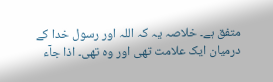متفق ہے۔ خلاصہ یہ کہ اللہ اور رسول خدا کے درمیان ایک علامت تھی اور وہ تھی۔ اذا جآء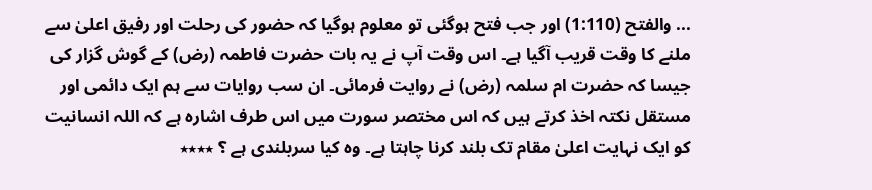... والفتح (1:110) اور جب فتح ہوگئی تو معلوم ہوگیا کہ حضور کی رحلت اور رفیق اعلیٰ سے ملنے کا وقت قریب آگیا ہے۔ اس وقت آپ نے یہ بات حضرت فاطمہ (رض) کے گوش گزار کی جیسا کہ حضرت ام سلمہ (رض) نے روایت فرمائی۔ ان سب روایات سے ہم ایک دائمی اور مستقل نکتہ اخذ کرتے ہیں کہ اس مختصر سورت میں اس طرف اشارہ ہے کہ اللہ انسانیت کو ایک نہایت اعلیٰ مقام تک بلند کرنا چاہتا ہے۔ وہ کیا سربلندی ہے ؟ ٭٭٭٭